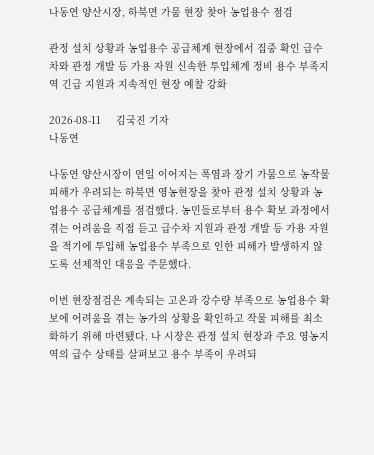나동연 양산시장, 하북면 가뭄 현장 찾아 농업용수 점검

관정 설치 상황과 농업용수 공급체계 현장에서 집중 확인 급수차와 관정 개발 등 가용 자원 신속한 투입체계 정비 용수 부족지역 긴급 지원과 지속적인 현장 예찰 강화

2026-08-11     김국진 기자
나동연

나동연 양산시장이 연일 이어지는 폭염과 장기 가뭄으로 농작물 피해가 우려되는 하북면 영농현장을 찾아 관정 설치 상황과 농업용수 공급체계를 점검했다. 농민들로부터 용수 확보 과정에서 겪는 어려움을 직접 듣고 급수차 지원과 관정 개발 등 가용 자원을 적기에 투입해 농업용수 부족으로 인한 피해가 발생하지 않도록 선제적인 대응을 주문했다.

이번 현장점검은 계속되는 고온과 강수량 부족으로 농업용수 확보에 어려움을 겪는 농가의 상황을 확인하고 작물 피해를 최소화하기 위해 마련됐다. 나 시장은 관정 설치 현장과 주요 영농지역의 급수 상태를 살펴보고 용수 부족이 우려되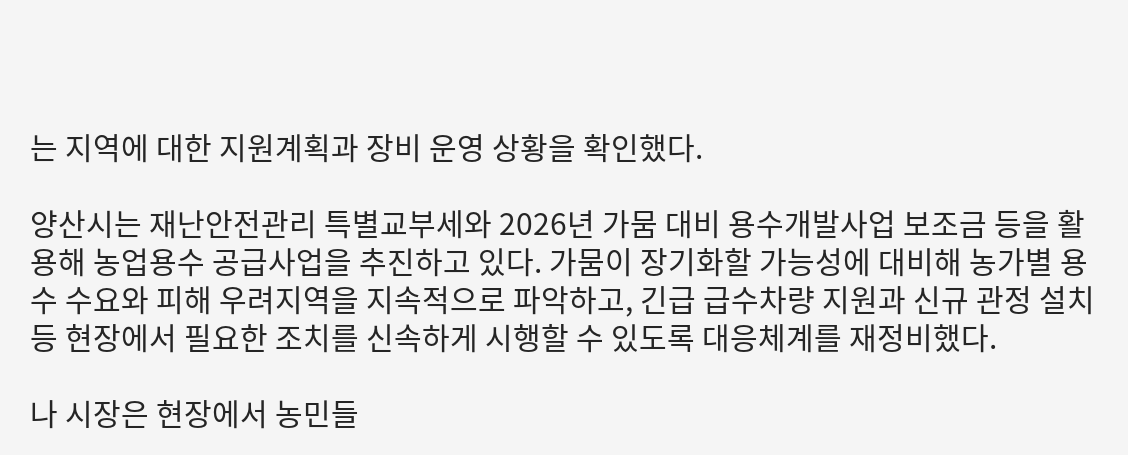는 지역에 대한 지원계획과 장비 운영 상황을 확인했다.

양산시는 재난안전관리 특별교부세와 2026년 가뭄 대비 용수개발사업 보조금 등을 활용해 농업용수 공급사업을 추진하고 있다. 가뭄이 장기화할 가능성에 대비해 농가별 용수 수요와 피해 우려지역을 지속적으로 파악하고, 긴급 급수차량 지원과 신규 관정 설치 등 현장에서 필요한 조치를 신속하게 시행할 수 있도록 대응체계를 재정비했다.

나 시장은 현장에서 농민들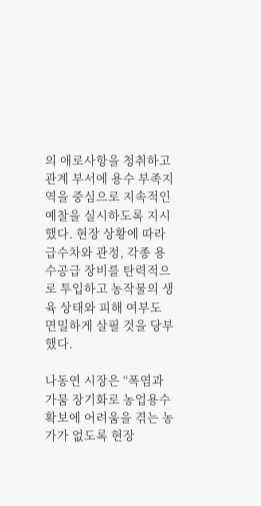의 애로사항을 청취하고 관계 부서에 용수 부족지역을 중심으로 지속적인 예찰을 실시하도록 지시했다. 현장 상황에 따라 급수차와 관정, 각종 용수공급 장비를 탄력적으로 투입하고 농작물의 생육 상태와 피해 여부도 면밀하게 살필 것을 당부했다.

나동연 시장은 “폭염과 가뭄 장기화로 농업용수 확보에 어려움을 겪는 농가가 없도록 현장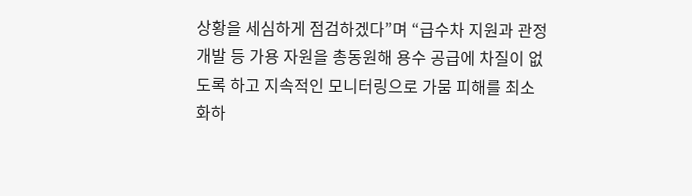상황을 세심하게 점검하겠다”며 “급수차 지원과 관정 개발 등 가용 자원을 총동원해 용수 공급에 차질이 없도록 하고 지속적인 모니터링으로 가뭄 피해를 최소화하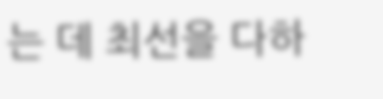는 데 최선을 다하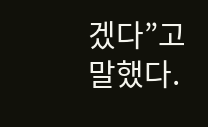겠다”고 말했다.